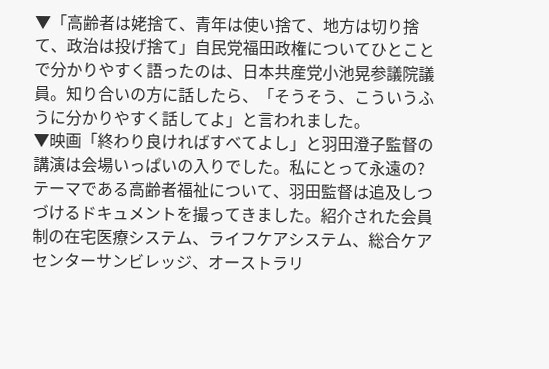▼「高齢者は姥捨て、青年は使い捨て、地方は切り捨て、政治は投げ捨て」自民党福田政権についてひとことで分かりやすく語ったのは、日本共産党小池晃参議院議員。知り合いの方に話したら、「そうそう、こういうふうに分かりやすく話してよ」と言われました。
▼映画「終わり良ければすべてよし」と羽田澄子監督の講演は会場いっぱいの入りでした。私にとって永遠の?テーマである高齢者福祉について、羽田監督は追及しつづけるドキュメントを撮ってきました。紹介された会員制の在宅医療システム、ライフケアシステム、総合ケアセンターサンビレッジ、オーストラリ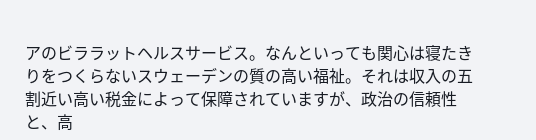アのビララットヘルスサービス。なんといっても関心は寝たきりをつくらないスウェーデンの質の高い福祉。それは収入の五割近い高い税金によって保障されていますが、政治の信頼性と、高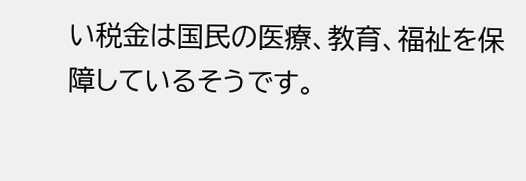い税金は国民の医療、教育、福祉を保障しているそうです。